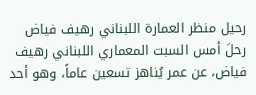رحيل منظر العمارة اللبناني رهيف فياض
رحلَ أمس السبت المعماري اللبناني رهيف فياض، عن عمر يُناهز تسعين عاماً، وهو أحد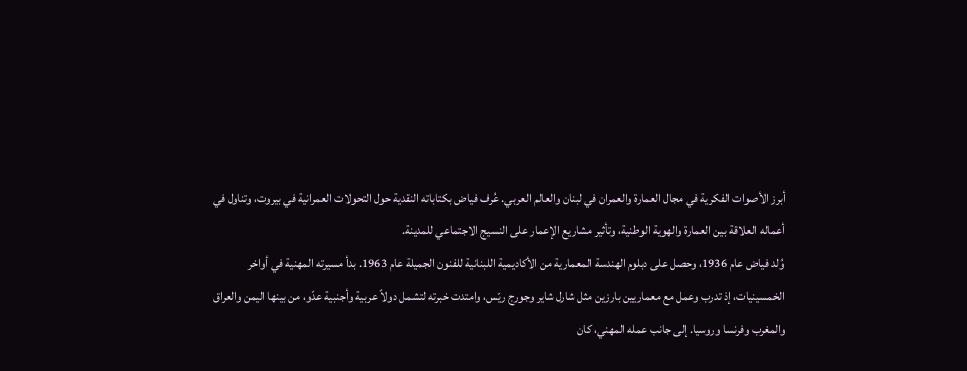أبرز الأصوات الفكرية في مجال العمارة والعمران في لبنان والعالم العربي. عُرف فياض بكتاباته النقدية حول التحولات العمرانية في بيروت، وتناول في أعماله العلاقة بين العمارة والهوية الوطنية، وتأثير مشاريع الإعمار على النسيج الاجتماعي للمدينة.
وُلد فياض عام 1936، وحصل على دبلوم الهندسة المعمارية من الأكاديمية اللبنانية للفنون الجميلة عام 1963. بدأ مسيرته المهنية في أواخر الخمسينيات، إذ تدرب وعمل مع معماريين بارزين مثل شارل شاير وجورج ريّس، وامتدت خبرته لتشمل دولاً عربية وأجنبية عدّو، من بينها اليمن والعراق والمغرب وفرنسا وروسيا. إلى جانب عمله المهني، كان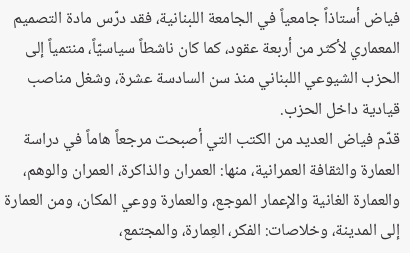فياض أستاذاً جامعياً في الجامعة اللبنانية، فقد درّس مادة التصميم المعماري لأكثر من أربعة عقود، كما كان ناشطاً سياسيّاً، منتمياً إلى الحزب الشيوعي اللبناني منذ سن السادسة عشرة، وشغل مناصب قيادية داخل الحزب.
قدّم فياض العديد من الكتب التي أصبحت مرجعاً هاماً في دراسة العمارة والثقافة العمرانية، منها: العمران والذاكرة، العمران والوهم، والعمارة الغانية والإعمار الموجع، والعمارة ووعي المكان، ومن العمارة إلى المدينة، وخلاصات: الفكر، العِمارة، والمجتمع،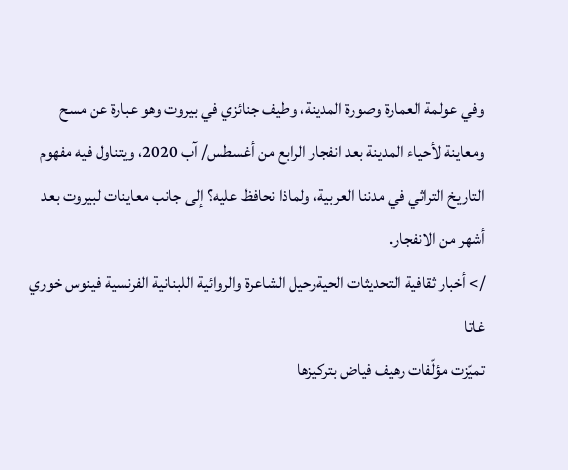وفي عولمة العمارة وصورة المدينة، وطيف جنائزي في بيروت وهو عبارة عن مسح ومعاينة لأحياء المدينة بعد انفجار الرابع من أغسطس/ آب 2020، ويتناول فيه مفهوم التاريخ التراثي في مدننا العربية، ولماذا نحافظ عليه؟ إلى جانب معاينات لبيروت بعد أشهر من الانفجار.
/> أخبار ثقافية التحديثات الحيةرحيل الشاعرة والروائية اللبنانية الفرنسية فينوس خوري غاتا
تميّزت مؤلّفات رهيف فياض بتركيزها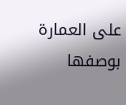على العمارة بوصفها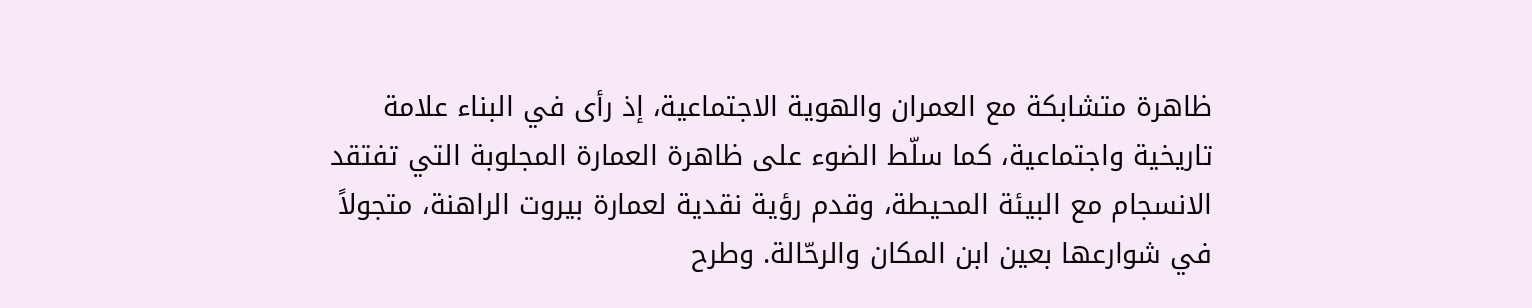ظاهرة متشابكة مع العمران والهوية الاجتماعية، إذ رأى في البناء علامة تاريخية واجتماعية، كما سلّط الضوء على ظاهرة العمارة المجلوبة التي تفتقد الانسجام مع البيئة المحيطة، وقدم رؤية نقدية لعمارة بيروت الراهنة، متجولاً في شوارعها بعين ابن المكان والرحّالة. وطرح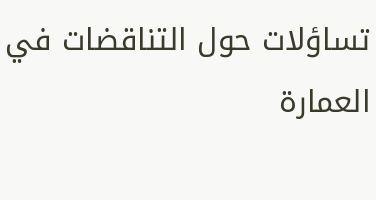تساؤلات حول التناقضات في العمارة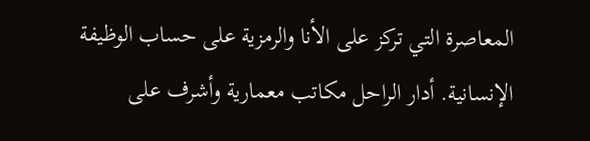المعاصرة التي تركز على الأنا والرمزية على حساب الوظيفة الإنسانية. أدار الراحل مكاتب معمارية وأشرف على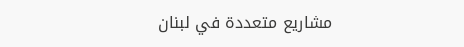مشاريع متعددة في لبنان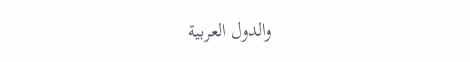والدول العربية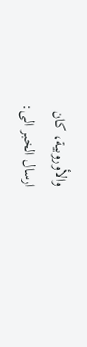والأوروبية، كان
ارسال الخبر الى: